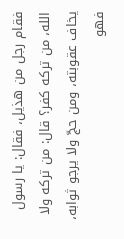فقام رجل من هذيل، فقال: يا رسول الله، من تركه كفر؟ قال: من تركه ولا يخاف عقوبته، ومن حجّ ولا يرجو ثوابه، فهو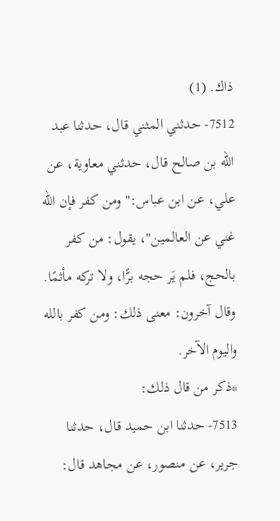ذاك. (1)
7512- حدثني المثني قال، حدثنا عبد الله بن صالح قال، حدثني معاوية، عن علي، عن ابن عباس:"ومن كفر فإن الله غني عن العالمين"، يقول: من كفر بالحج، فلم يَر حجه برًّا، ولا تركه مأثمًا.
وقال آخرون: معنى ذلك: ومن كفر بالله واليوم الآخر.
*ذكر من قال ذلك:
7513- حدثنا ابن حميد قال، حدثنا جرير، عن منصور، عن مجاهد قال: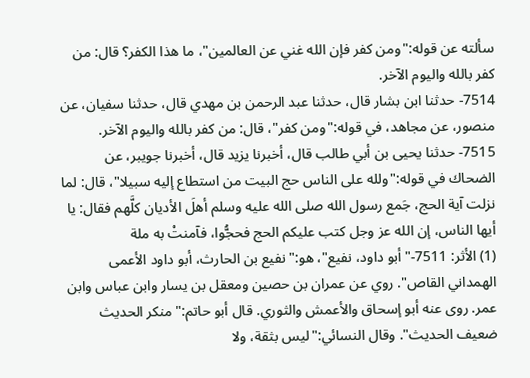سألته عن قوله:"ومن كفر فإن الله غني عن العالمين"، ما هذا الكفر؟ قال: من كفر بالله واليوم الآخر.
7514- حدثنا ابن بشار قال، حدثنا عبد الرحمن بن مهدي قال، حدثنا سفيان، عن منصور، عن مجاهد، في قوله:"ومن كفر"، قال: من كفر بالله واليوم الآخر.
7515- حدثنا يحيى بن أبي طالب قال، أخبرنا يزيد قال، أخبرنا جويبر، عن الضحاك في قوله:"ولله على الناس حج البيت من استطاع إليه سبيلا"، قال: لما نزلت آية الحج، جَمع رسول الله صلى الله عليه وسلم أهلَ الأديان كلَّهم فقال: يا أيها الناس، إن الله عز وجل كتب عليكم الحج فحجُّوا، فآمنتْ به ملة
(1) الأثر: 7511-"أبو داود، نفيع"، هو:"نفيع بن الحارث، أبو داود الأعمى الهمداني القاص". روي عن عمران بن حصين ومعقل بن يسار وابن عباس وابن عمر. روى عنه أبو إسحاق والأعمش والثوري. قال أبو حاتم:"منكر الحديث ضعيف الحديث". وقال النسائي:"ليس بثقة، ولا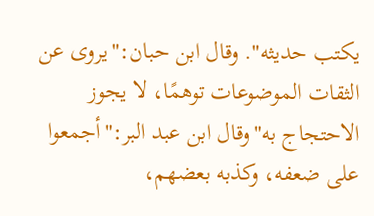يكتب حديثه". وقال ابن حبان:"يروى عن الثقات الموضوعات توهمًا، لا يجوز الاحتجاج به"وقال ابن عبد البر:"أجمعوا على ضعفه، وكذبه بعضهم،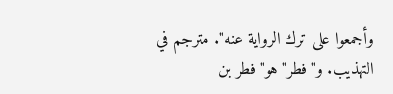وأجمعوا على ترك الرواية عنه". مترجم في التهذيب. و"فطر"هو"فطر بن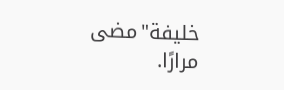خليفة"مضى مرارًا.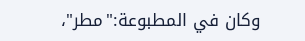وكان في المطبوعة:"مطر"،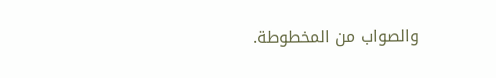والصواب من المخطوطة.